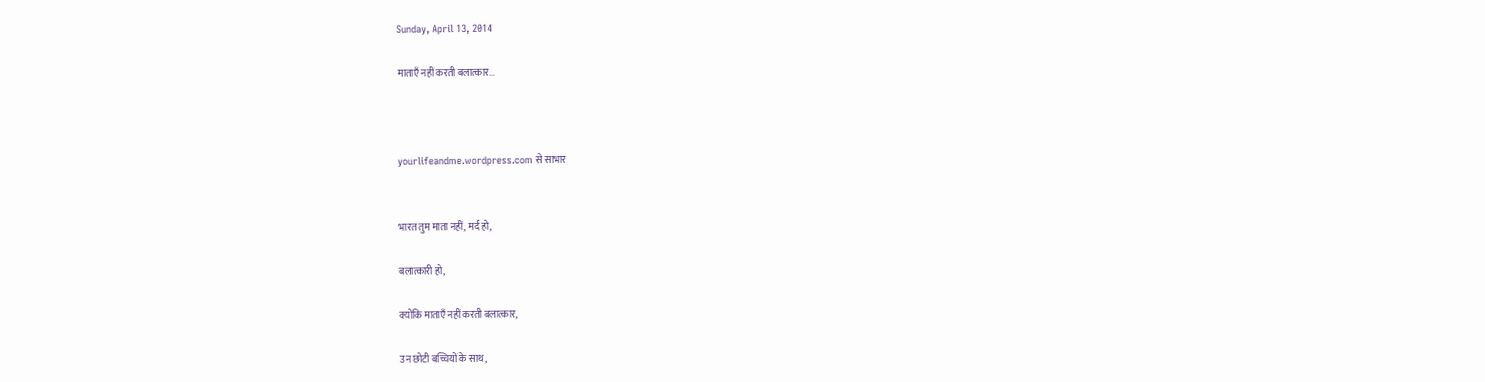Sunday, April 13, 2014

माताएँ नहीं करती बलात्कार...



yourlifeandme.wordpress.com से साभार


भारत तुम माता नहीं, मर्द हो,

बलात्कारी हो,

क्योंकि माताएँ नहीं करती बलात्कार,

उन छोटी बच्चियों के साथ,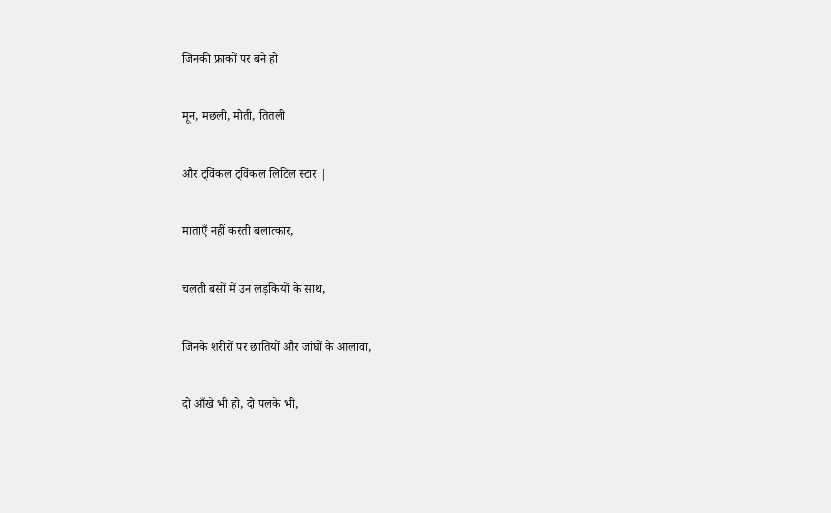जिनकी फ्राकों पर बने हो

मून, मछली, मोती, तितली

और ट्विंकल ट्विंकल लिटिल स्टार |

माताएँ नहीं करती बलात्कार,

चलती बसों में उन लड़कियों के साथ,

जिनके शरीरों पर छातियों और जांघों के आलावा,

दो आँखे भी हो, दो पलके भी,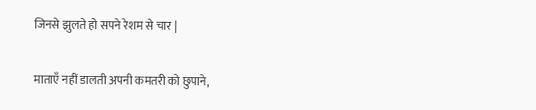जिनसे झुलते हो सपने रेशम से चार |

माताएँ नहीं डालती अपनी कमतरी को छुपाने,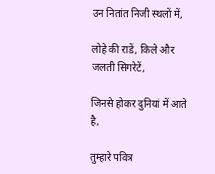उन नितांत निजी स्थलों में,

लोहे की राडें, किले और जलती सिगरेटें,

जिनसे होकर दुनियां में आते है,

तुम्हारे पवित्र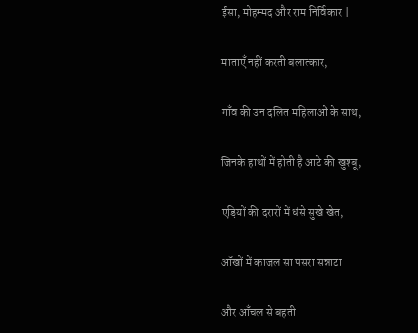ईसा, मोहम्मद और राम निर्विकार |

माताएँ नहीं करती बलात्कार,

गाँव की उन दलित महिलाओं के साथ,

जिनके हाथों में होती है आटे की खुश्बू,

एड़ियों की दरारों में धंसे सुखे खेत,

ऑखों में काजल सा पसरा सन्नाटा

और आँचल से बहती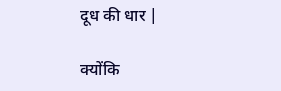दूध की धार |

क्योंकि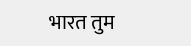भारत तुम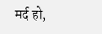मर्द हो,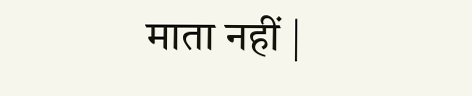माता नहीं |